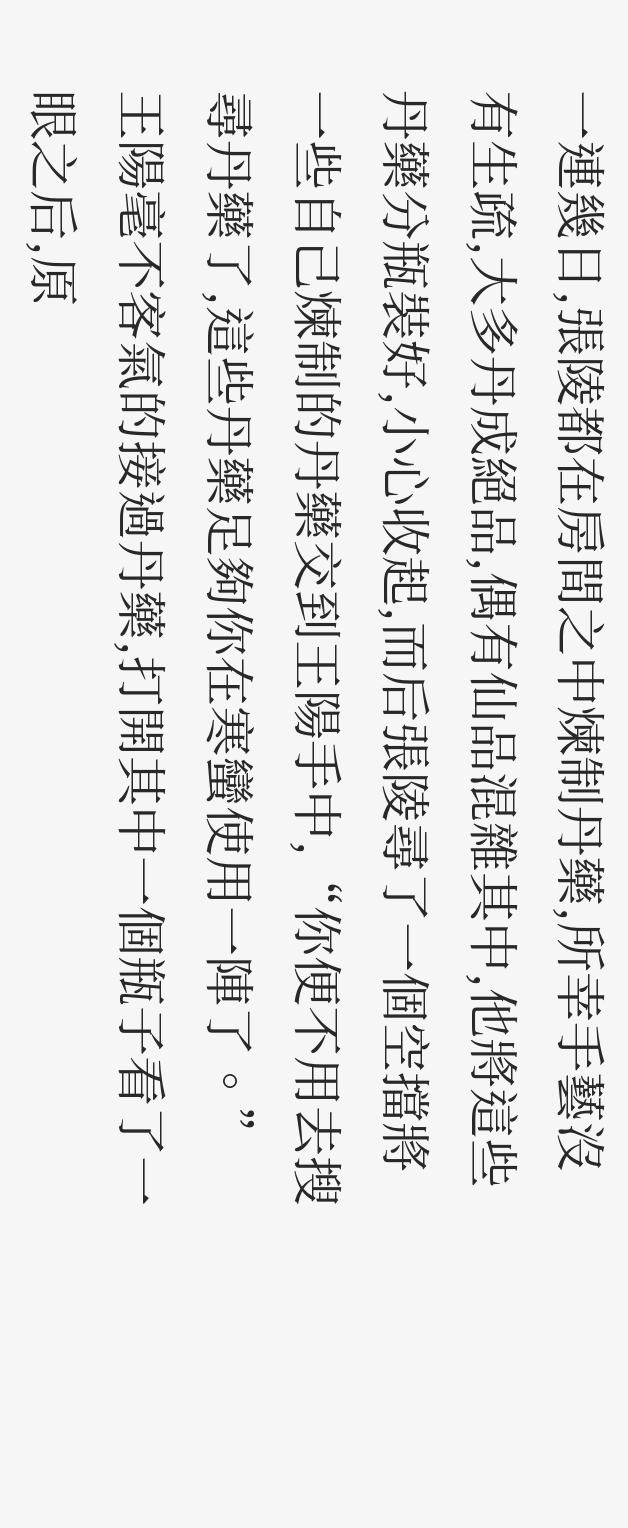一連幾日,張陵都在房間之中煉制丹藥,所幸手藝沒有生疏,大多丹成絕品,偶有仙品混雜其中,他將這些丹藥分瓶裝好,小心收起,而后張陵尋了一個空擋將一些自己煉制的丹藥交到王陽手中,“你便不用去搜尋丹藥了,這些丹藥足夠你在寒蠻使用一陣了。”
王陽毫不客氣的接過丹藥,打開其中一個瓶子看了一眼之后,原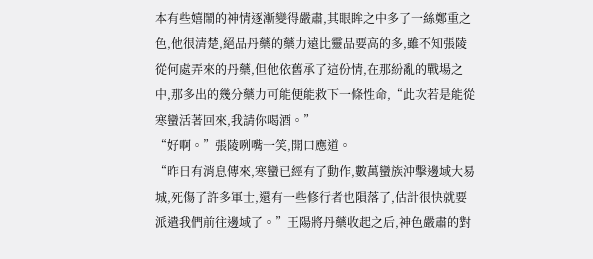本有些嬉鬧的神情逐漸變得嚴肅,其眼眸之中多了一絲鄭重之色,他很清楚,絕品丹藥的藥力遠比靈品要高的多,雖不知張陵從何處弄來的丹藥,但他依舊承了這份情,在那紛亂的戰場之中,那多出的幾分藥力可能便能救下一條性命,“此次若是能從寒蠻活著回來,我請你喝酒。”
“好啊。”張陵咧嘴一笑,開口應道。
“昨日有消息傳來,寒蠻已經有了動作,數萬蠻族沖擊邊域大易城,死傷了許多軍士,還有一些修行者也隕落了,估計很快就要派遣我們前往邊域了。”王陽將丹藥收起之后,神色嚴肅的對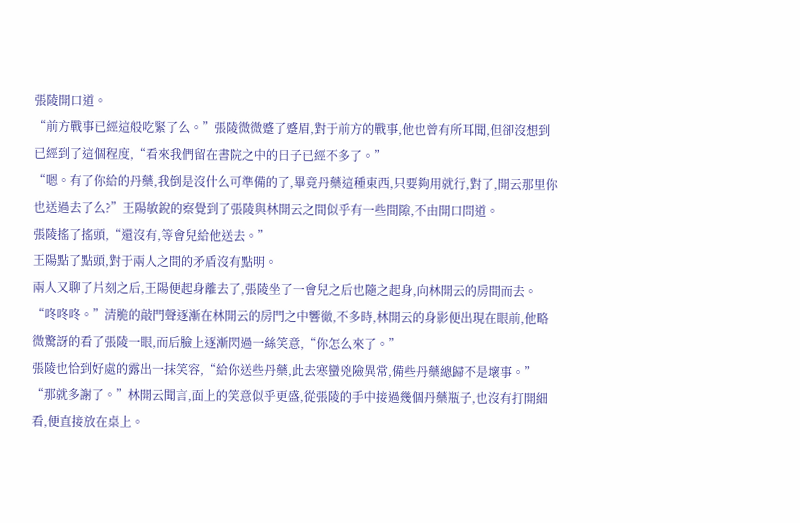張陵開口道。
“前方戰事已經這般吃緊了么。”張陵微微蹙了蹙眉,對于前方的戰事,他也曾有所耳聞,但卻沒想到已經到了這個程度,“看來我們留在書院之中的日子已經不多了。”
“嗯。有了你給的丹藥,我倒是沒什么可準備的了,畢竟丹藥這種東西,只要夠用就行,對了,開云那里你也送過去了么?”王陽敏銳的察覺到了張陵與林開云之間似乎有一些間隙,不由開口問道。
張陵搖了搖頭,“還沒有,等會兒給他送去。”
王陽點了點頭,對于兩人之間的矛盾沒有點明。
兩人又聊了片刻之后,王陽便起身離去了,張陵坐了一會兒之后也隨之起身,向林開云的房間而去。
“咚咚咚。”清脆的敲門聲逐漸在林開云的房門之中響徹,不多時,林開云的身影便出現在眼前,他略微驚訝的看了張陵一眼,而后臉上逐漸閃過一絲笑意,“你怎么來了。”
張陵也恰到好處的露出一抹笑容,“給你送些丹藥,此去寒蠻兇險異常,備些丹藥總歸不是壞事。”
“那就多謝了。”林開云聞言,面上的笑意似乎更盛,從張陵的手中接過幾個丹藥瓶子,也沒有打開細看,便直接放在桌上。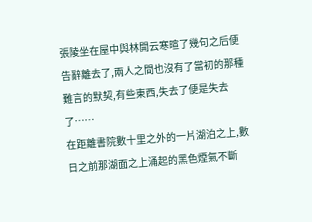張陵坐在屋中與林開云寒暄了幾句之后便告辭離去了,兩人之間也沒有了當初的那種難言的默契,有些東西,失去了便是失去了……
在距離書院數十里之外的一片湖泊之上,數日之前那湖面之上涌起的黑色煙氣不斷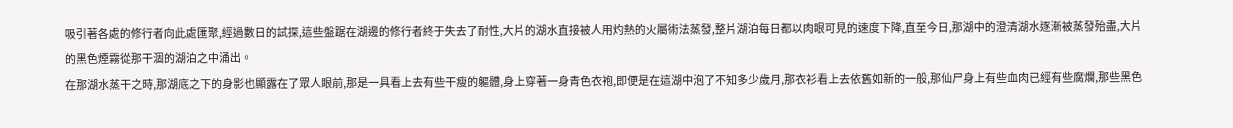吸引著各處的修行者向此處匯聚,經過數日的試探,這些盤踞在湖邊的修行者終于失去了耐性,大片的湖水直接被人用灼熱的火屬術法蒸發,整片湖泊每日都以肉眼可見的速度下降,直至今日,那湖中的澄清湖水逐漸被蒸發殆盡,大片的黑色煙霧從那干涸的湖泊之中涌出。
在那湖水蒸干之時,那湖底之下的身影也顯露在了眾人眼前,那是一具看上去有些干瘦的軀體,身上穿著一身青色衣袍,即便是在這湖中泡了不知多少歲月,那衣衫看上去依舊如新的一般,那仙尸身上有些血肉已經有些腐爛,那些黑色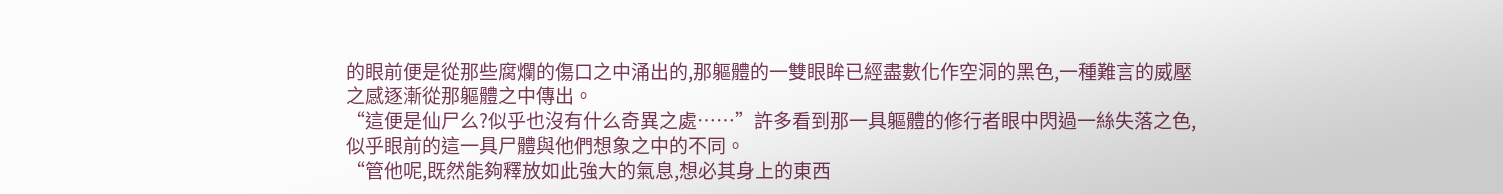的眼前便是從那些腐爛的傷口之中涌出的,那軀體的一雙眼眸已經盡數化作空洞的黑色,一種難言的威壓之感逐漸從那軀體之中傳出。
“這便是仙尸么?似乎也沒有什么奇異之處……”許多看到那一具軀體的修行者眼中閃過一絲失落之色,似乎眼前的這一具尸體與他們想象之中的不同。
“管他呢,既然能夠釋放如此強大的氣息,想必其身上的東西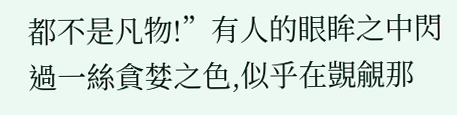都不是凡物!”有人的眼眸之中閃過一絲貪婪之色,似乎在覬覦那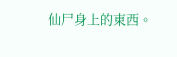仙尸身上的東西。